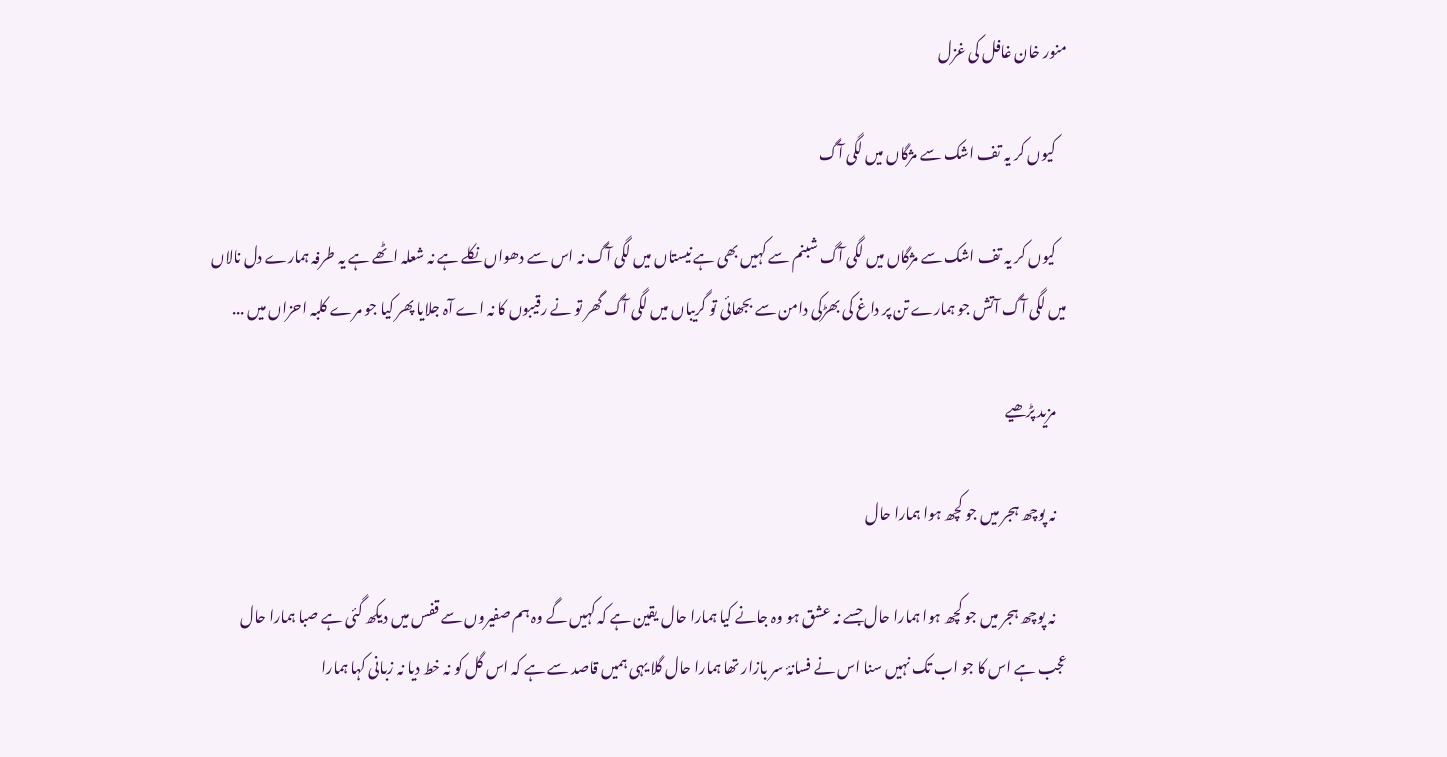منور خان غافل کی غزل

    کیوں کر یہ تف اشک سے مژگاں میں لگی آگ

    کیوں کر یہ تف اشک سے مژگاں میں لگی آگ شبنم سے کہیں بھی ہے نیستاں میں لگی آگ نہ اس سے دھواں نکلے ہے نہ شعلہ اٹھے ہے یہ طرفہ ہمارے دل نالاں میں لگی آگ آتش جو ہمارے تن پر داغ کی بھڑکی دامن سے بجھائی تو گریباں میں لگی آگ گھر تو نے رقیبوں کا نہ اے آہ جلایا پھر کیا جو مرے کلبہ احزاں میں ...

    مزید پڑھیے

    نہ پوچھ ہجر میں جو کچھ ہوا ہمارا حال

    نہ پوچھ ہجر میں جو کچھ ہوا ہمارا حال جسے نہ عشق ہو وہ جانے کیا ہمارا حال یقین ہے کہ کہیں گے وہ ہم صفیروں سے قفس میں دیکھ گئی ہے صبا ہمارا حال عجب ہے اس کا جو اب تک نہیں سنا اس نے فسانۂ سر بازار تھا ہمارا حال گلا یہی ہمیں قاصد سے ہے کہ اس گل کو نہ خط دیا نہ زبانی کہا ہمارا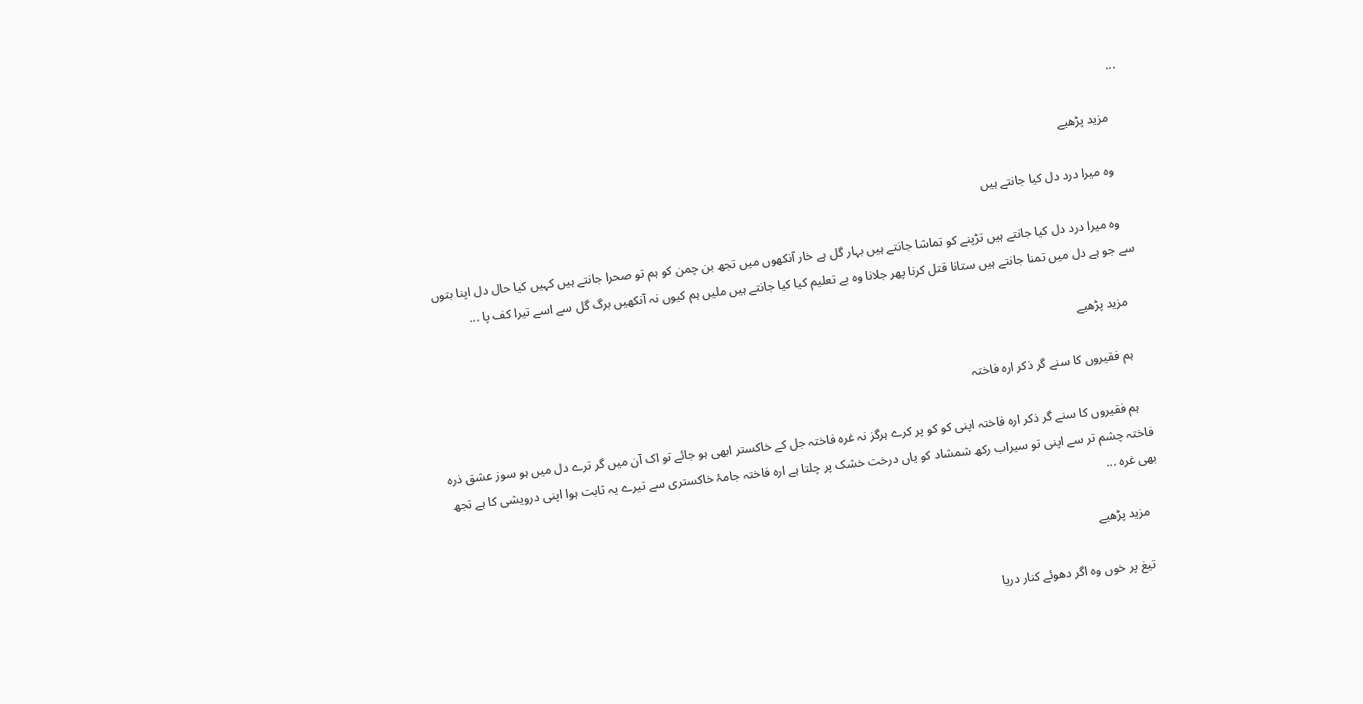...

    مزید پڑھیے

    وہ میرا درد دل کیا جانتے ہیں

    وہ میرا درد دل کیا جانتے ہیں تڑپنے کو تماشا جانتے ہیں بہار گل ہے خار آنکھوں میں تجھ بن چمن کو ہم تو صحرا جانتے ہیں کہیں کیا حال دل اپنا بتوں سے جو ہے دل میں تمنا جانتے ہیں ستانا قتل کرنا پھر جلانا وہ بے تعلیم کیا کیا جانتے ہیں ملیں ہم کیوں نہ آنکھیں برگ گل سے اسے تیرا کف پا ...

    مزید پڑھیے

    ہم فقیروں کا سنے گر ذکر ارہ فاختہ

    ہم فقیروں کا سنے گر ذکر ارہ فاختہ اپنی کو‌ کو پر کرے ہرگز نہ غرہ فاختہ جل کے خاکستر ابھی ہو جائے تو اک آن میں گر ترے دل میں ہو سوز عشق ذرہ فاختہ چشم تر سے اپنی تو سیراب رکھ شمشاد کو یاں درخت خشک پر چلتا ہے ارہ فاختہ جامۂ خاکستری سے تیرے یہ ثابت ہوا اپنی درویشی کا ہے تجھ بھی غرہ ...

    مزید پڑھیے

    تیغ پر خوں وہ اگر دھوئے کنار دریا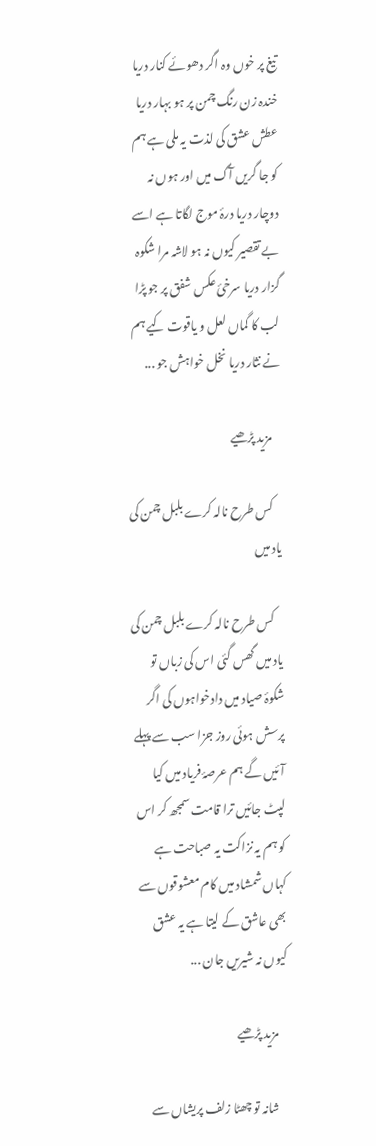تیغ پر خوں وہ اگر دھوئے کنار دریا خندہ زن رنگ چمن پر ہو بہار دریا عطش عشق کی لذت یہ ملی ہے ہم کو جا گریں آگ میں اور ہوں نہ دوچار دریا درۂ موج لگاتا ہے اسے بے تقصیر کیوں نہ ہو لاشہ مرا شکوہ گزار دریا سرخیٔ عکس شفق پر جو پڑا لب کا گماں لعل‌ و یاقوت کیے ہم نے نثار دریا نخل خواہش جو ...

    مزید پڑھیے

    کس طرح نالہ کرے بلبل چمن کی یاد میں

    کس طرح نالہ کرے بلبل چمن کی یاد میں گھس گئی اس کی زباں تو شکوۂ صیاد میں دادخواہوں کی اگر پرسش ہوئی روز جزا سب سے پہلے آئیں گے ہم عرصۂ فریاد میں کیا لپٹ جائیں ترا قامت سمجھ کر اس کو ہم یہ نزاکت یہ صباحت ہے کہاں شمشاد میں کام معشوقوں سے بھی عاشق کے لیتا ہے یہ عشق کیوں نہ شیریں جان ...

    مزید پڑھیے

    شانہ تو چھٹا زلف پریشاں سے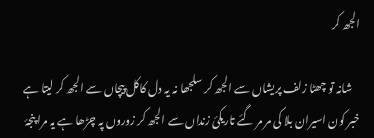الجھ کر

    شانہ تو چھٹا زلف پریشاں سے الجھ کر سلجھا نہ یہ دل کاکل پیچاں سے الجھ کر لیتا ہے خبر کون اسیران بلا کی مر مر گئے تاریکیٔ زنداں سے الجھ کر زوروں پہ چڑھا ہے یہ مرا پنجۂ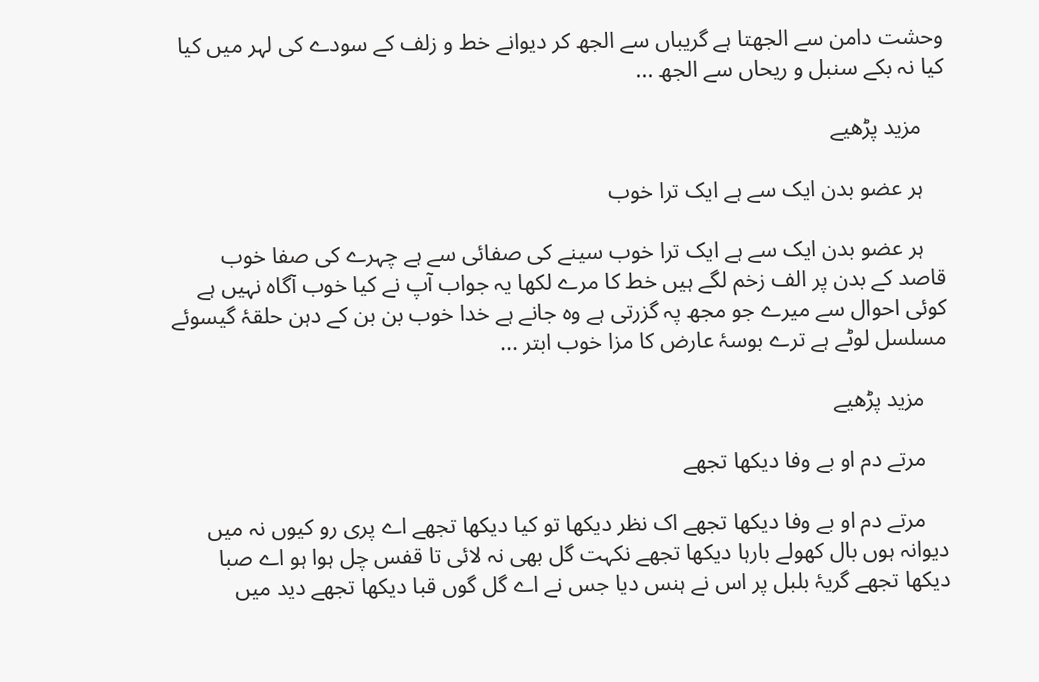وحشت دامن سے الجھتا ہے گریباں سے الجھ کر دیوانے خط‌ و زلف کے سودے کی لہر میں کیا کیا نہ بکے سنبل و ریحاں سے الجھ ...

    مزید پڑھیے

    ہر عضو بدن ایک سے ہے ایک ترا خوب

    ہر عضو بدن ایک سے ہے ایک ترا خوب سینے کی صفائی سے ہے چہرے کی صفا خوب قاصد کے بدن پر الف زخم لگے ہیں خط کا مرے لکھا یہ جواب آپ نے کیا خوب آگاہ نہیں ہے کوئی احوال سے میرے جو مجھ پہ گزرتی ہے وہ جانے ہے خدا خوب بن بن کے دہن حلقۂ گیسوئے مسلسل لوٹے ہے ترے بوسۂ عارض کا مزا خوب ابتر ...

    مزید پڑھیے

    مرتے دم او بے وفا دیکھا تجھے

    مرتے دم او بے وفا دیکھا تجھے اک نظر دیکھا تو کیا دیکھا تجھے اے پری رو کیوں نہ میں دیوانہ ہوں بال کھولے بارہا دیکھا تجھے نکہت گل بھی نہ لائی تا قفس چل ہوا ہو اے صبا دیکھا تجھے گریۂ بلبل پر اس نے ہنس دیا جس نے اے گل گوں قبا دیکھا تجھے دید میں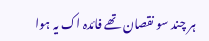ہر چند سو نقصان تھے فائدہ اک یہ ہوا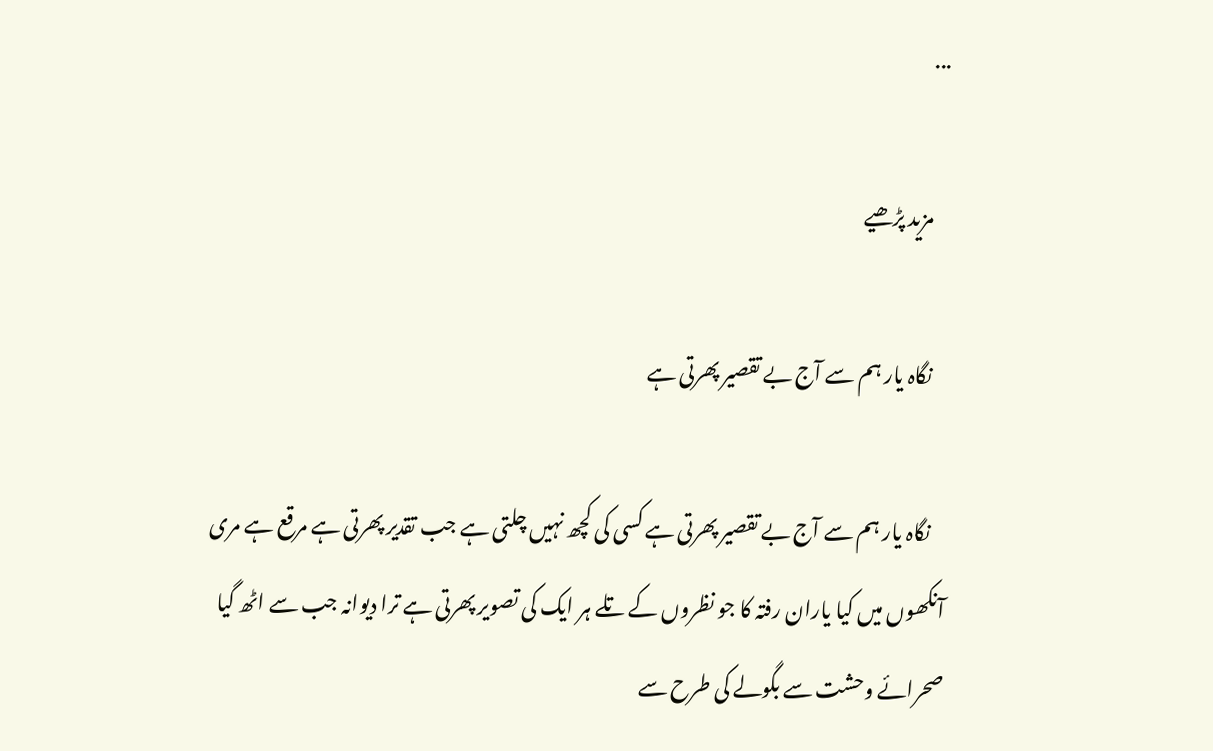...

    مزید پڑھیے

    نگاہ یار ہم سے آج بے تقصیر پھرتی ہے

    نگاہ یار ہم سے آج بے تقصیر پھرتی ہے کسی کی کچھ نہیں چلتی ہے جب تقدیر پھرتی ہے مرقع ہے مری آنکھوں میں کیا یاران رفتہ کا جو نظروں کے تلے ہر ایک کی تصویر پھرتی ہے ترا دیوانہ جب سے اٹھ گیا صحرائے وحشت سے بگولے کی طرح سے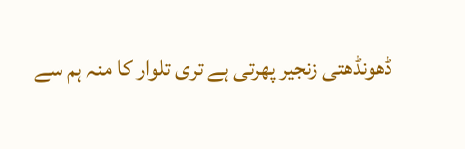ڈھونڈھتی زنجیر پھرتی ہے تری تلوار کا منہ ہم سے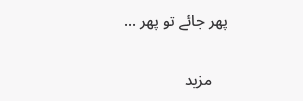پھر جائے تو پھر ...

    مزید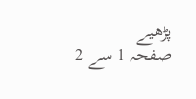پڑھیے
صفحہ 1 سے 2